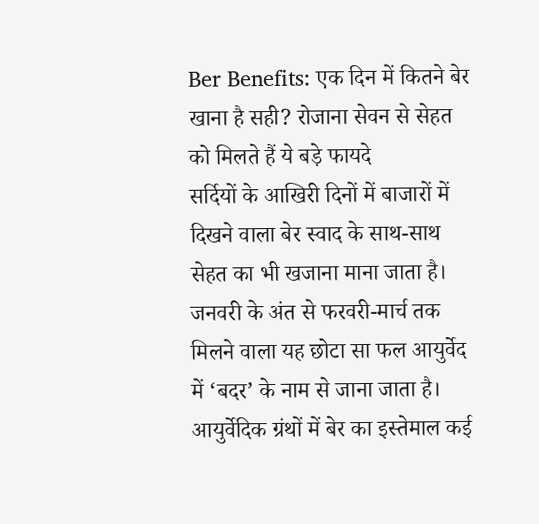Ber Benefits: एक दिन में कितने बेर खाना है सही? रोजाना सेवन से सेहत को मिलते हैं ये बड़े फायदे
सर्दियों के आखिरी दिनों में बाजारों में दिखने वाला बेर स्वाद के साथ-साथ सेहत का भी खजाना माना जाता है। जनवरी के अंत से फरवरी-मार्च तक मिलने वाला यह छोटा सा फल आयुर्वेद में ‘बदर’ के नाम से जाना जाता है। आयुर्वेदिक ग्रंथों में बेर का इस्तेमाल कई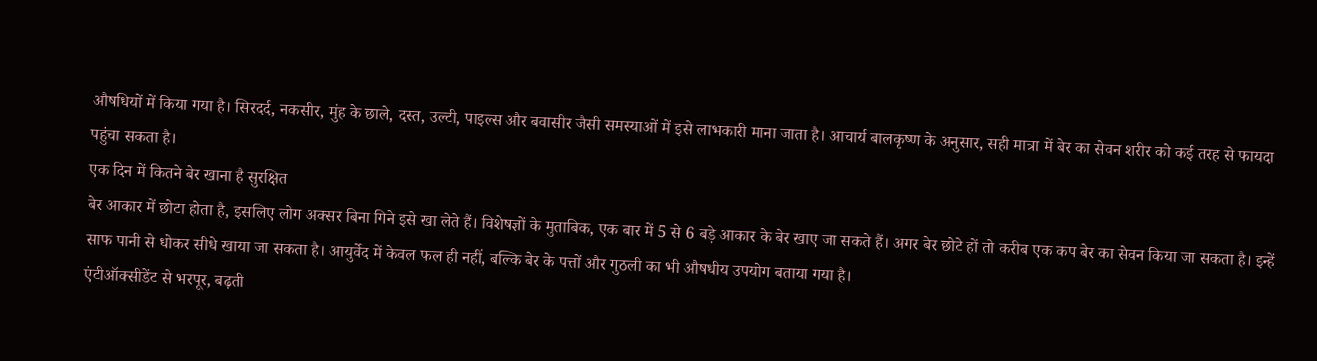औषधियों में किया गया है। सिरदर्द, नकसीर, मुंह के छाले, दस्त, उल्टी, पाइल्स और बवासीर जैसी समस्याओं में इसे लाभकारी माना जाता है। आचार्य बालकृष्ण के अनुसार, सही मात्रा में बेर का सेवन शरीर को कई तरह से फायदा पहुंचा सकता है।
एक दिन में कितने बेर खाना है सुरक्षित
बेर आकार में छोटा होता है, इसलिए लोग अक्सर बिना गिने इसे खा लेते हैं। विशेषज्ञों के मुताबिक, एक बार में 5 से 6 बड़े आकार के बेर खाए जा सकते हैं। अगर बेर छोटे हों तो करीब एक कप बेर का सेवन किया जा सकता है। इन्हें साफ पानी से धोकर सीधे खाया जा सकता है। आयुर्वेद में केवल फल ही नहीं, बल्कि बेर के पत्तों और गुठली का भी औषधीय उपयोग बताया गया है।
एंटीऑक्सीडेंट से भरपूर, बढ़ती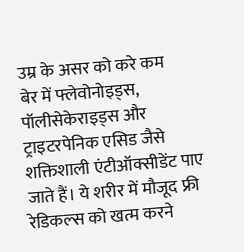उम्र के असर को करे कम
बेर में फ्लेवोनोइड्स, पॉलीसेकेराइड्स और ट्राइटरपेनिक एसिड जैसे शक्तिशाली एंटीऑक्सीडेंट पाए जाते हैं। ये शरीर में मौजूद फ्री रेडिकल्स को खत्म करने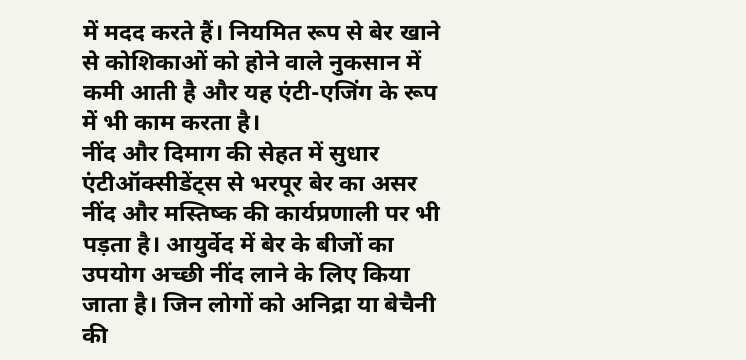में मदद करते हैं। नियमित रूप से बेर खाने से कोशिकाओं को होने वाले नुकसान में कमी आती है और यह एंटी-एजिंग के रूप में भी काम करता है।
नींद और दिमाग की सेहत में सुधार
एंटीऑक्सीडेंट्स से भरपूर बेर का असर नींद और मस्तिष्क की कार्यप्रणाली पर भी पड़ता है। आयुर्वेद में बेर के बीजों का उपयोग अच्छी नींद लाने के लिए किया जाता है। जिन लोगों को अनिद्रा या बेचैनी की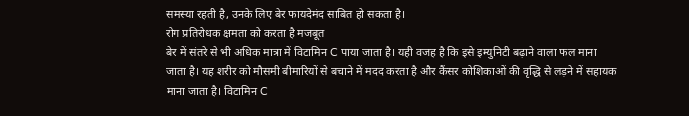समस्या रहती है, उनके लिए बेर फायदेमंद साबित हो सकता है।
रोग प्रतिरोधक क्षमता को करता है मजबूत
बेर में संतरे से भी अधिक मात्रा में विटामिन C पाया जाता है। यही वजह है कि इसे इम्युनिटी बढ़ाने वाला फल माना जाता है। यह शरीर को मौसमी बीमारियों से बचाने में मदद करता है और कैंसर कोशिकाओं की वृद्धि से लड़ने में सहायक माना जाता है। विटामिन C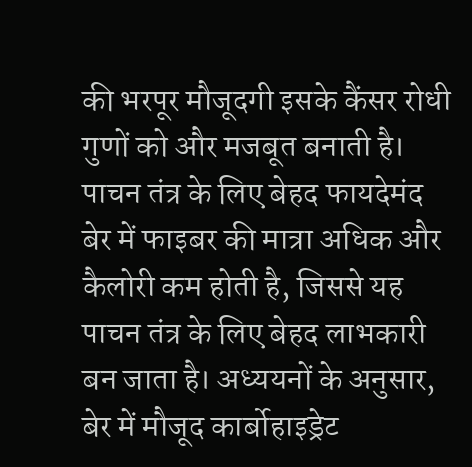की भरपूर मौजूदगी इसके कैंसर रोधी गुणों को और मजबूत बनाती है।
पाचन तंत्र के लिए बेहद फायदेमंद
बेर में फाइबर की मात्रा अधिक और कैलोरी कम होती है, जिससे यह पाचन तंत्र के लिए बेहद लाभकारी बन जाता है। अध्ययनों के अनुसार, बेर में मौजूद कार्बोहाइड्रेट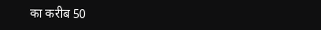का करीब 50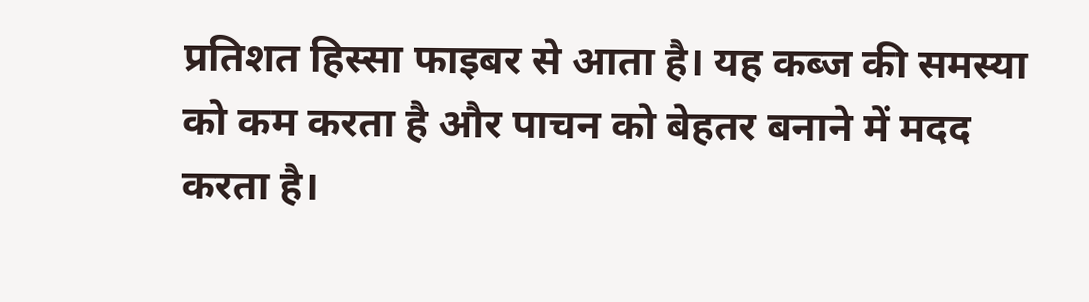प्रतिशत हिस्सा फाइबर से आता है। यह कब्ज की समस्या को कम करता है और पाचन को बेहतर बनाने में मदद करता है।